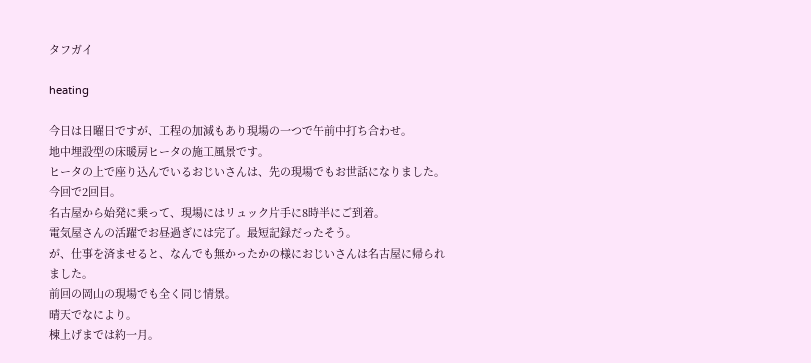タフガイ

heating

今日は日曜日ですが、工程の加減もあり現場の一つで午前中打ち合わせ。
地中埋設型の床暖房ヒータの施工風景です。
ヒータの上で座り込んでいるおじいさんは、先の現場でもお世話になりました。
今回で2回目。
名古屋から始発に乗って、現場にはリュック片手に8時半にご到着。
電気屋さんの活躍でお昼過ぎには完了。最短記録だったそう。
が、仕事を済ませると、なんでも無かったかの様におじいさんは名古屋に帰られました。
前回の岡山の現場でも全く同じ情景。
晴天でなにより。
棟上げまでは約一月。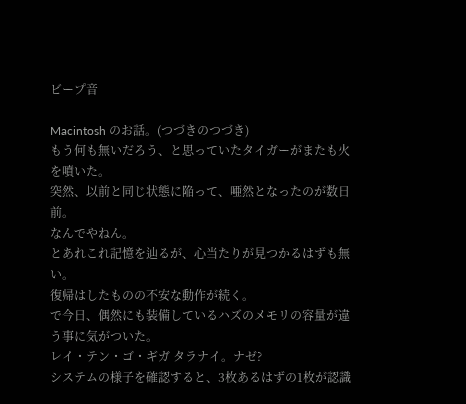ビープ音

Macintosh のお話。(つづきのつづき)
もう何も無いだろう、と思っていたタイガーがまたも火を噴いた。
突然、以前と同じ状態に陥って、唖然となったのが数日前。
なんでやねん。
とあれこれ記憶を辿るが、心当たりが見つかるはずも無い。
復帰はしたものの不安な動作が続く。
で今日、偶然にも装備しているハズのメモリの容量が違う事に気がついた。
レイ・テン・ゴ・ギガ タラナイ。ナゼ?
システムの様子を確認すると、3枚あるはずの1枚が認識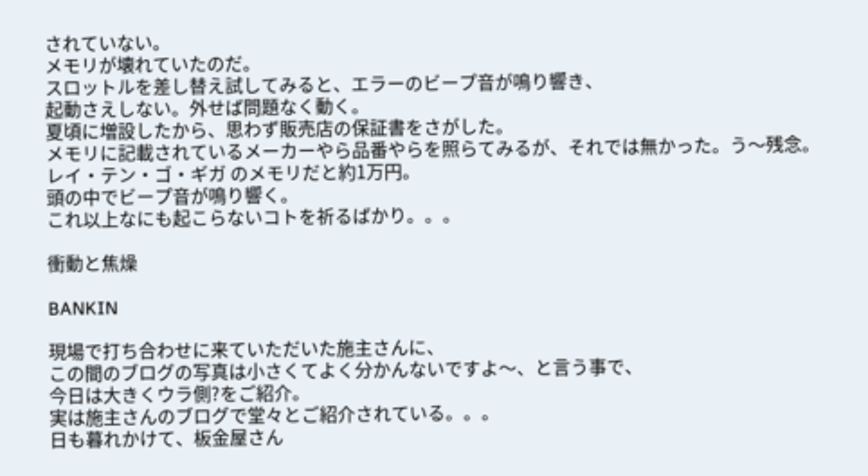されていない。
メモリが壊れていたのだ。
スロットルを差し替え試してみると、エラーのビープ音が鳴り響き、
起動さえしない。外せば問題なく動く。
夏頃に増設したから、思わず販売店の保証書をさがした。
メモリに記載されているメーカーやら品番やらを照らてみるが、それでは無かった。う〜残念。
レイ・テン・ゴ・ギガ のメモリだと約1万円。
頭の中でビープ音が鳴り響く。
これ以上なにも起こらないコトを祈るばかり。。。

衝動と焦燥

BANKIN

現場で打ち合わせに来ていただいた施主さんに、
この間のブログの写真は小さくてよく分かんないですよ〜、と言う事で、
今日は大きくウラ側?をご紹介。
実は施主さんのブログで堂々とご紹介されている。。。
日も暮れかけて、板金屋さん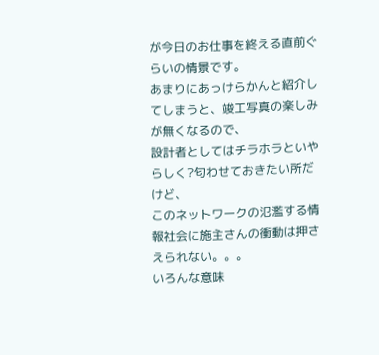が今日のお仕事を終える直前ぐらいの情景です。
あまりにあっけらかんと紹介してしまうと、竣工写真の楽しみが無くなるので、
設計者としてはチラホラといやらしく?匂わせておきたい所だけど、
このネットワークの氾濫する情報社会に施主さんの衝動は押さえられない。。。
いろんな意味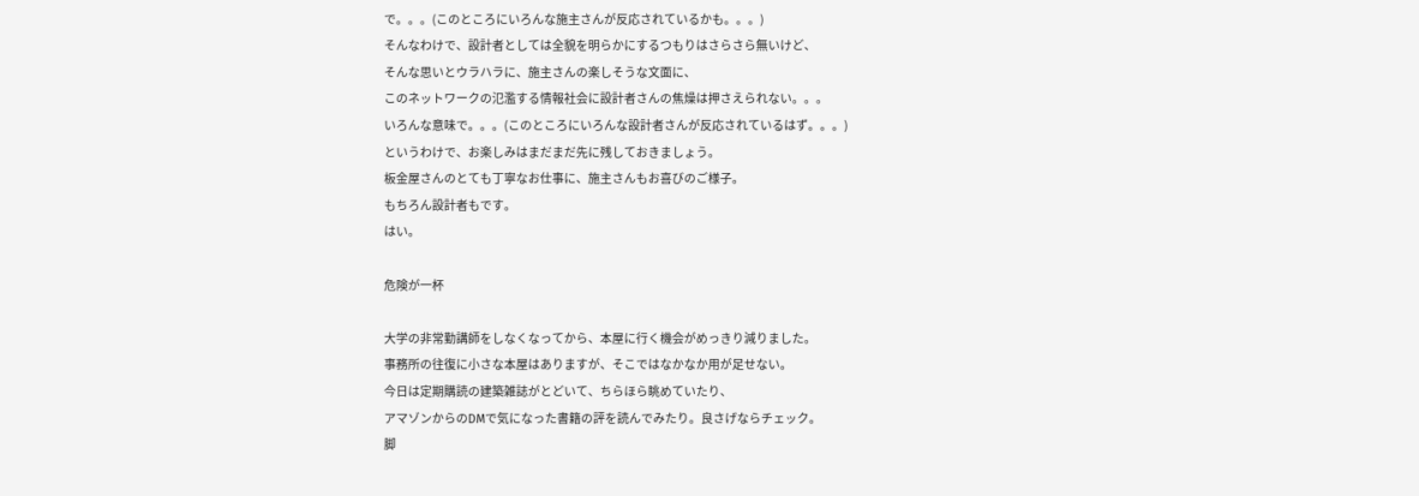で。。。(このところにいろんな施主さんが反応されているかも。。。)
そんなわけで、設計者としては全貌を明らかにするつもりはさらさら無いけど、
そんな思いとウラハラに、施主さんの楽しそうな文面に、
このネットワークの氾濫する情報社会に設計者さんの焦燥は押さえられない。。。
いろんな意味で。。。(このところにいろんな設計者さんが反応されているはず。。。)
というわけで、お楽しみはまだまだ先に残しておきましょう。
板金屋さんのとても丁寧なお仕事に、施主さんもお喜びのご様子。
もちろん設計者もです。
はい。

危険が一杯

大学の非常勤講師をしなくなってから、本屋に行く機会がめっきり減りました。
事務所の往復に小さな本屋はありますが、そこではなかなか用が足せない。
今日は定期購読の建築雑誌がとどいて、ちらほら眺めていたり、
アマゾンからのDMで気になった書籍の評を読んでみたり。良さげならチェック。
脚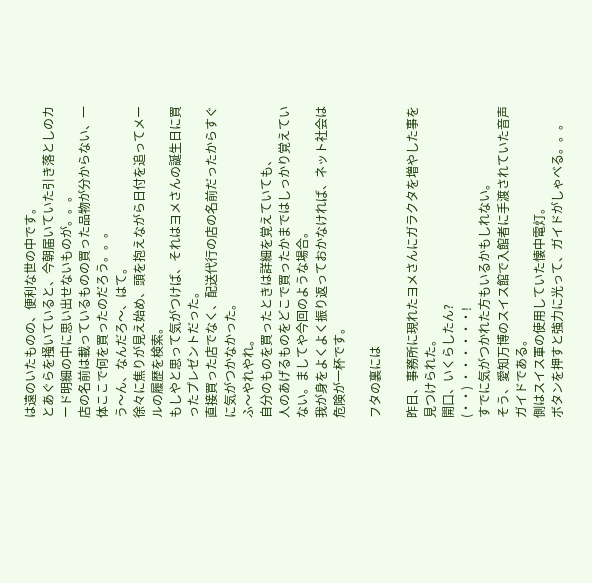は遠のいたものの、便利な世の中です。
とあぐらを掻いていると、今朝届いていた引き落としのカード明細の中に思い出せないものが。。。
店の名前は載っているものの買った品物が分からない、一体ここで何を買ったのだろう。。。
う〜ん、なんだろ〜、はて。
徐々に焦りが見え始め、頭を抱えながら日付を追ってメールの履歴を検索。
もしやと思って気がつけば、それはヨメさんの誕生日に買ったプレゼントだった。
直接買った店でなく、配送代行の店の名前だったからすぐに気がつかなかった。
ふ〜やれやれ。
自分のものを買ったときは詳細を覚えていても、
人のあげるものをどこで買ったかまではしっかり覚えていない。ましてや今回のような場合。
我が身をよくよく振り返っておかなければ、ネット社会は危険が一杯です。

フタの裏には

昨日、事務所に現れたヨメさんにガラクタを増やした事を見つけられた。
開口、いくらしたん?
(・・) ・・・・・・!
すでに気がつかれた方もいるかもしれない。
そう、愛知万博のスイス館で入館者に手渡されていた音声ガイドである。
側はスイス軍の使用していた懐中電灯。
ボタンを押すと強力に光って、ガイドがしゃべる。。。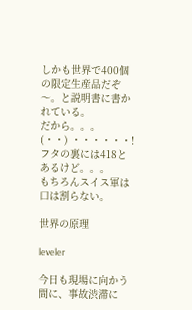しかも世界で400個の限定生産品だぞ〜。と説明書に書かれている。
だから。。。
(・・) ・・・・・・!
フタの裏には418とあるけど。。。
もちろんスイス軍は口は割らない。

世界の原理

leveler

今日も現場に向かう間に、事故渋滞に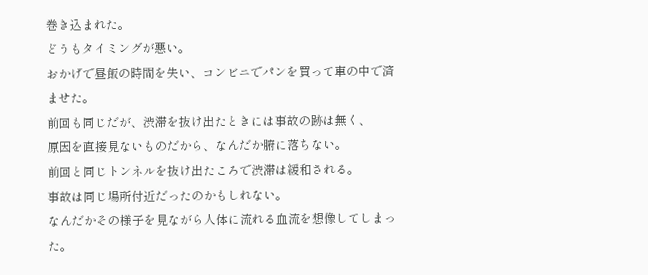巻き込まれた。
どうもタイミングが悪い。
おかげで昼飯の時間を失い、コンビニでパンを買って車の中で済ませた。
前回も同じだが、渋滞を抜け出たときには事故の跡は無く、
原因を直接見ないものだから、なんだか腑に落ちない。
前回と同じトンネルを抜け出たころで渋滞は緩和される。
事故は同じ場所付近だったのかもしれない。
なんだかその様子を見ながら人体に流れる血流を想像してしまった。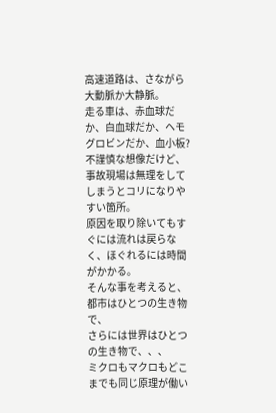高速道路は、さながら大動脈か大静脈。
走る車は、赤血球だか、白血球だか、ヘモグロビンだか、血小板?
不謹慎な想像だけど、事故現場は無理をしてしまうとコリになりやすい箇所。
原因を取り除いてもすぐには流れは戻らなく、ほぐれるには時間がかかる。
そんな事を考えると、都市はひとつの生き物で、
さらには世界はひとつの生き物で、、、
ミクロもマクロもどこまでも同じ原理が働い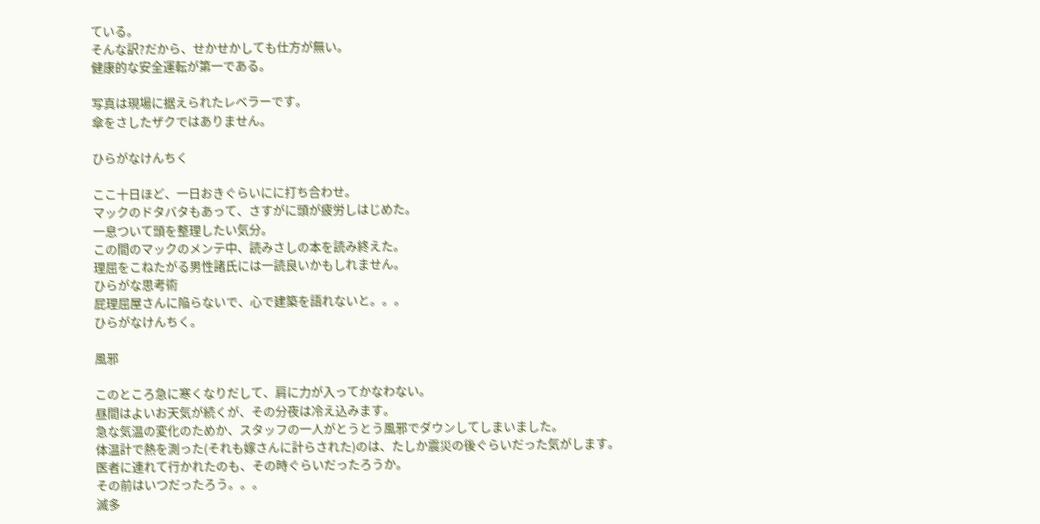ている。
そんな訳?だから、せかせかしても仕方が無い。
健康的な安全運転が第一である。

写真は現場に据えられたレベラーです。
傘をさしたザクではありません。

ひらがなけんちく

ここ十日ほど、一日おきぐらいにに打ち合わせ。
マックのドタバタもあって、さすがに頭が疲労しはじめた。
一息ついて頭を整理したい気分。
この間のマックのメンテ中、読みさしの本を読み終えた。
理屈をこねたがる男性諸氏には一読良いかもしれません。
ひらがな思考術
屁理屈屋さんに陥らないで、心で建築を語れないと。。。
ひらがなけんちく。

風邪

このところ急に寒くなりだして、肩に力が入ってかなわない。
昼間はよいお天気が続くが、その分夜は冷え込みます。
急な気温の変化のためか、スタッフの一人がとうとう風邪でダウンしてしまいました。
体温計で熱を測った(それも嫁さんに計らされた)のは、たしか震災の後ぐらいだった気がします。
医者に連れて行かれたのも、その時ぐらいだったろうか。
その前はいつだったろう。。。
滅多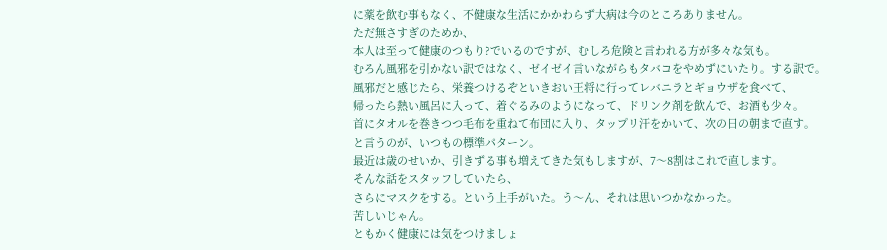に薬を飲む事もなく、不健康な生活にかかわらず大病は今のところありません。
ただ無さすぎのためか、
本人は至って健康のつもり?でいるのですが、むしろ危険と言われる方が多々な気も。
むろん風邪を引かない訳ではなく、ゼイゼイ言いながらもタバコをやめずにいたり。する訳で。
風邪だと感じたら、栄養つけるぞといきおい王将に行ってレバニラとギョウザを食べて、
帰ったら熱い風呂に入って、着ぐるみのようになって、ドリンク剤を飲んで、お酒も少々。
首にタオルを巻きつつ毛布を重ねて布団に入り、タップリ汗をかいて、次の日の朝まで直す。
と言うのが、いつもの標準パターン。
最近は歳のせいか、引きずる事も増えてきた気もしますが、7〜8割はこれで直します。
そんな話をスタッフしていたら、
さらにマスクをする。という上手がいた。う〜ん、それは思いつかなかった。
苦しいじゃん。
ともかく健康には気をつけましょ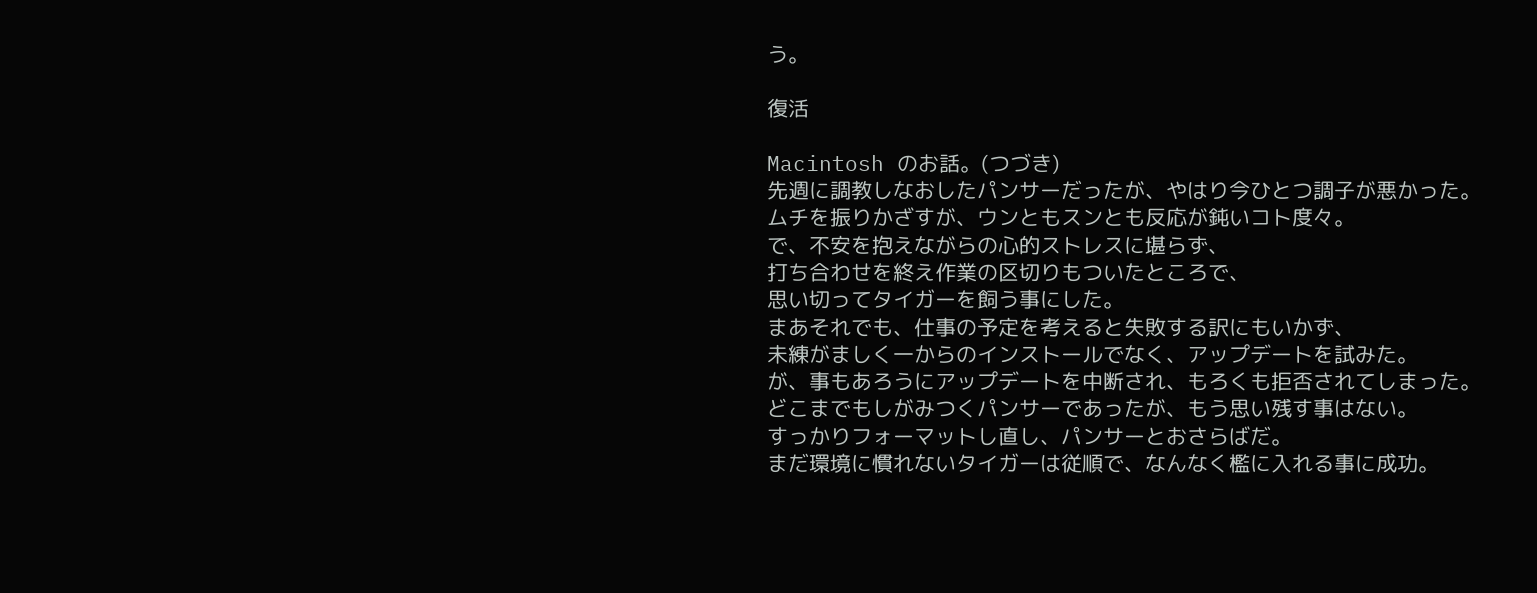う。

復活

Macintosh のお話。(つづき)
先週に調教しなおしたパンサーだったが、やはり今ひとつ調子が悪かった。
ムチを振りかざすが、ウンともスンとも反応が鈍いコト度々。
で、不安を抱えながらの心的ストレスに堪らず、
打ち合わせを終え作業の区切りもついたところで、
思い切ってタイガーを飼う事にした。
まあそれでも、仕事の予定を考えると失敗する訳にもいかず、
未練がましく一からのインストールでなく、アップデートを試みた。
が、事もあろうにアップデートを中断され、もろくも拒否されてしまった。
どこまでもしがみつくパンサーであったが、もう思い残す事はない。
すっかりフォーマットし直し、パンサーとおさらばだ。
まだ環境に慣れないタイガーは従順で、なんなく檻に入れる事に成功。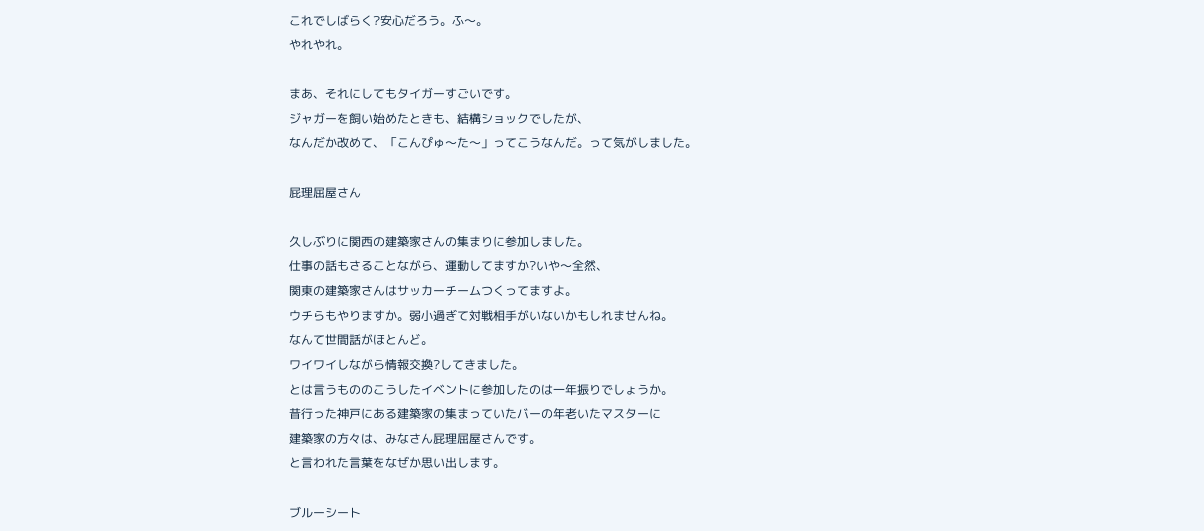これでしばらく?安心だろう。ふ〜。
やれやれ。

まあ、それにしてもタイガーすごいです。
ジャガーを飼い始めたときも、結構ショックでしたが、
なんだか改めて、「こんぴゅ〜た〜」ってこうなんだ。って気がしました。

屁理屈屋さん

久しぶりに関西の建築家さんの集まりに参加しました。
仕事の話もさることながら、運動してますか?いや〜全然、
関東の建築家さんはサッカーチームつくってますよ。
ウチらもやりますか。弱小過ぎて対戦相手がいないかもしれませんね。
なんて世間話がほとんど。
ワイワイしながら情報交換?してきました。
とは言うもののこうしたイベントに参加したのは一年振りでしょうか。
昔行った神戸にある建築家の集まっていたバーの年老いたマスターに
建築家の方々は、みなさん屁理屈屋さんです。
と言われた言葉をなぜか思い出します。

ブルーシート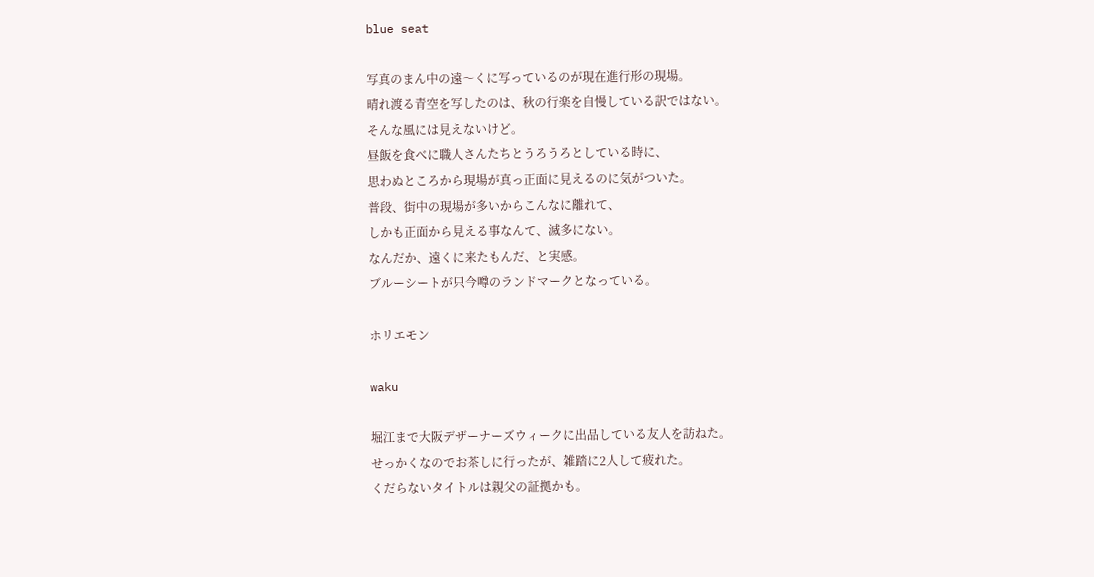blue seat

写真のまん中の遠〜くに写っているのが現在進行形の現場。
晴れ渡る青空を写したのは、秋の行楽を自慢している訳ではない。
そんな風には見えないけど。
昼飯を食べに職人さんたちとうろうろとしている時に、
思わぬところから現場が真っ正面に見えるのに気がついた。
普段、街中の現場が多いからこんなに離れて、
しかも正面から見える事なんて、滅多にない。
なんだか、遠くに来たもんだ、と実感。
ブルーシートが只今噂のランドマークとなっている。

ホリエモン

waku

堀江まで大阪デザーナーズウィークに出品している友人を訪ねた。
せっかくなのでお茶しに行ったが、雑踏に2人して疲れた。
くだらないタイトルは親父の証拠かも。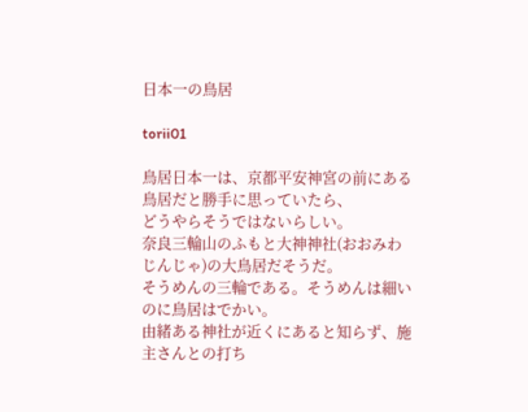日本一の鳥居

torii01

鳥居日本一は、京都平安神宮の前にある鳥居だと勝手に思っていたら、
どうやらそうではないらしい。
奈良三輪山のふもと大神神社(おおみわじんじゃ)の大鳥居だそうだ。
そうめんの三輪である。そうめんは細いのに鳥居はでかい。
由緒ある神社が近くにあると知らず、施主さんとの打ち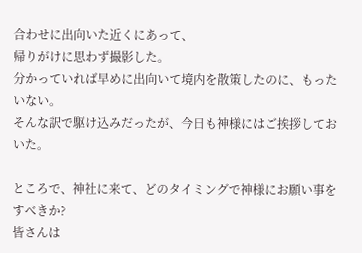合わせに出向いた近くにあって、
帰りがけに思わず撮影した。
分かっていれば早めに出向いて境内を散策したのに、もったいない。
そんな訳で駆け込みだったが、今日も神様にはご挨拶しておいた。

ところで、神社に来て、どのタイミングで神様にお願い事をすべきか?
皆さんは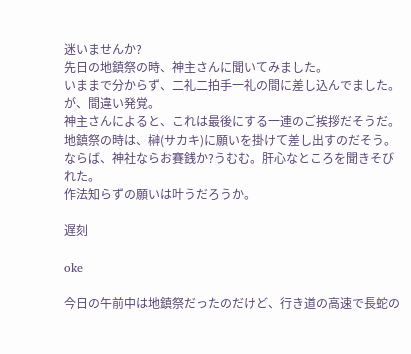迷いませんか?
先日の地鎮祭の時、神主さんに聞いてみました。
いままで分からず、二礼二拍手一礼の間に差し込んでました。が、間違い発覚。
神主さんによると、これは最後にする一連のご挨拶だそうだ。
地鎮祭の時は、榊(サカキ)に願いを掛けて差し出すのだそう。
ならば、神社ならお賽銭か?うむむ。肝心なところを聞きそびれた。
作法知らずの願いは叶うだろうか。

遅刻

oke

今日の午前中は地鎮祭だったのだけど、行き道の高速で長蛇の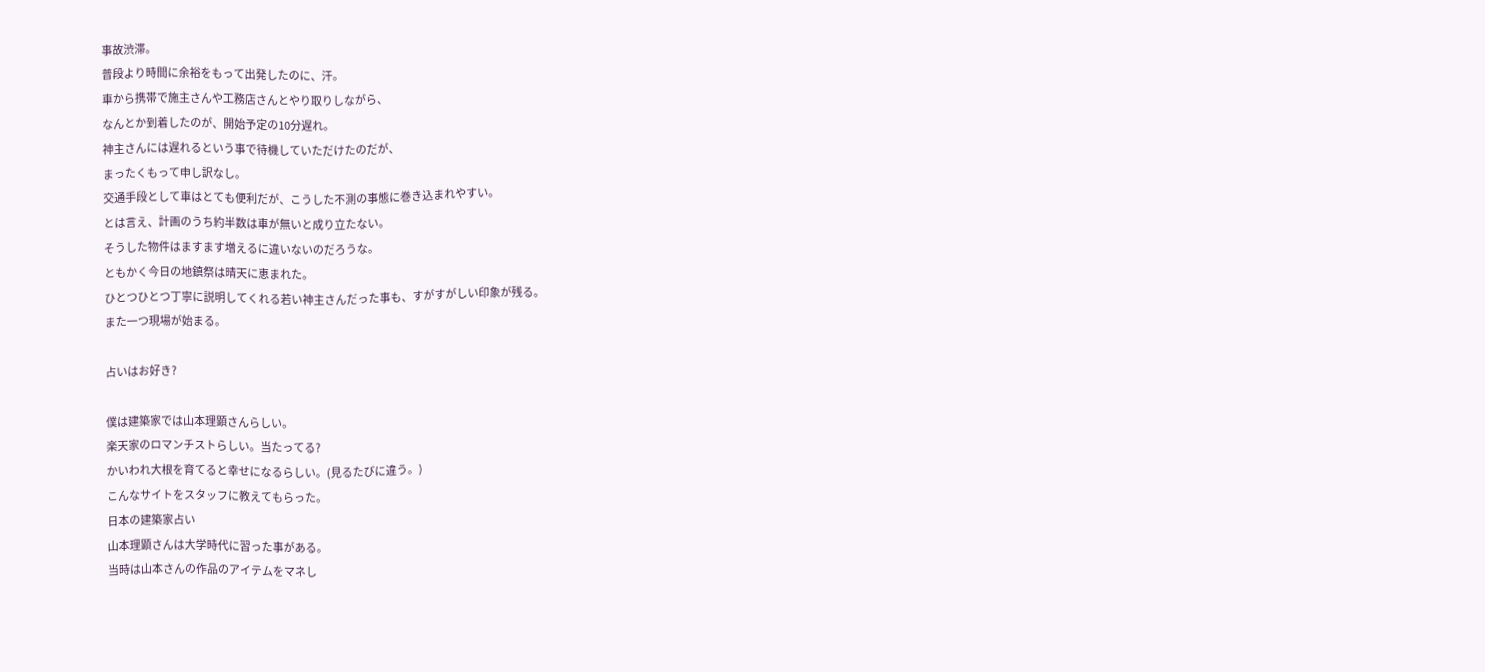事故渋滞。
普段より時間に余裕をもって出発したのに、汗。
車から携帯で施主さんや工務店さんとやり取りしながら、
なんとか到着したのが、開始予定の10分遅れ。
神主さんには遅れるという事で待機していただけたのだが、
まったくもって申し訳なし。
交通手段として車はとても便利だが、こうした不測の事態に巻き込まれやすい。
とは言え、計画のうち約半数は車が無いと成り立たない。
そうした物件はますます増えるに違いないのだろうな。
ともかく今日の地鎮祭は晴天に恵まれた。
ひとつひとつ丁寧に説明してくれる若い神主さんだった事も、すがすがしい印象が残る。
また一つ現場が始まる。

占いはお好き?

僕は建築家では山本理顕さんらしい。
楽天家のロマンチストらしい。当たってる?
かいわれ大根を育てると幸せになるらしい。(見るたびに違う。)
こんなサイトをスタッフに教えてもらった。
日本の建築家占い
山本理顕さんは大学時代に習った事がある。
当時は山本さんの作品のアイテムをマネし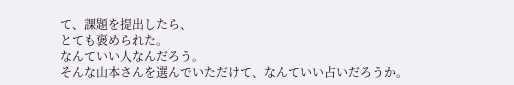て、課題を提出したら、
とても褒められた。
なんていい人なんだろう。
そんな山本さんを選んでいただけて、なんていい占いだろうか。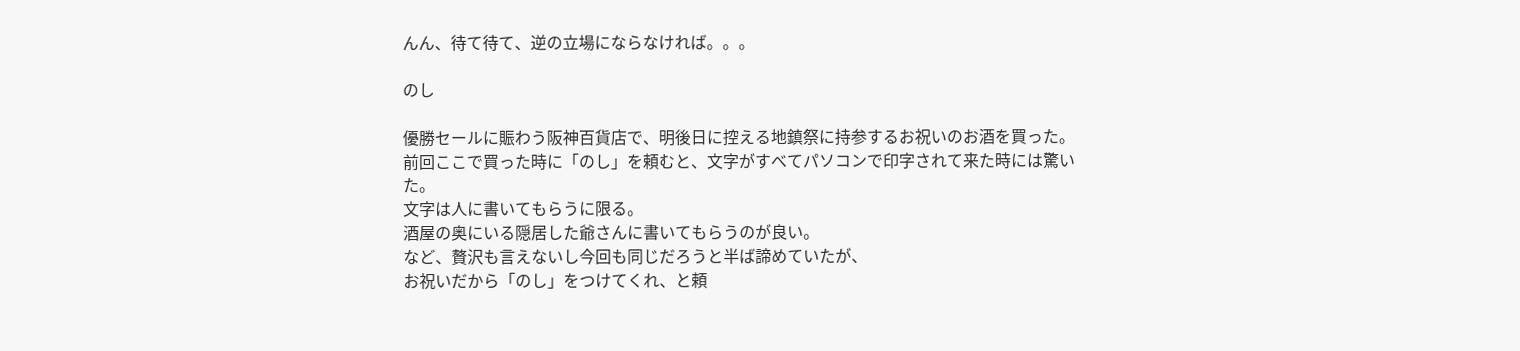んん、待て待て、逆の立場にならなければ。。。

のし

優勝セールに賑わう阪神百貨店で、明後日に控える地鎮祭に持参するお祝いのお酒を買った。
前回ここで買った時に「のし」を頼むと、文字がすべてパソコンで印字されて来た時には驚いた。
文字は人に書いてもらうに限る。
酒屋の奥にいる隠居した爺さんに書いてもらうのが良い。
など、贅沢も言えないし今回も同じだろうと半ば諦めていたが、
お祝いだから「のし」をつけてくれ、と頼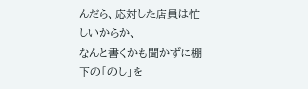んだら、応対した店員は忙しいからか、
なんと書くかも聞かずに棚下の「のし」を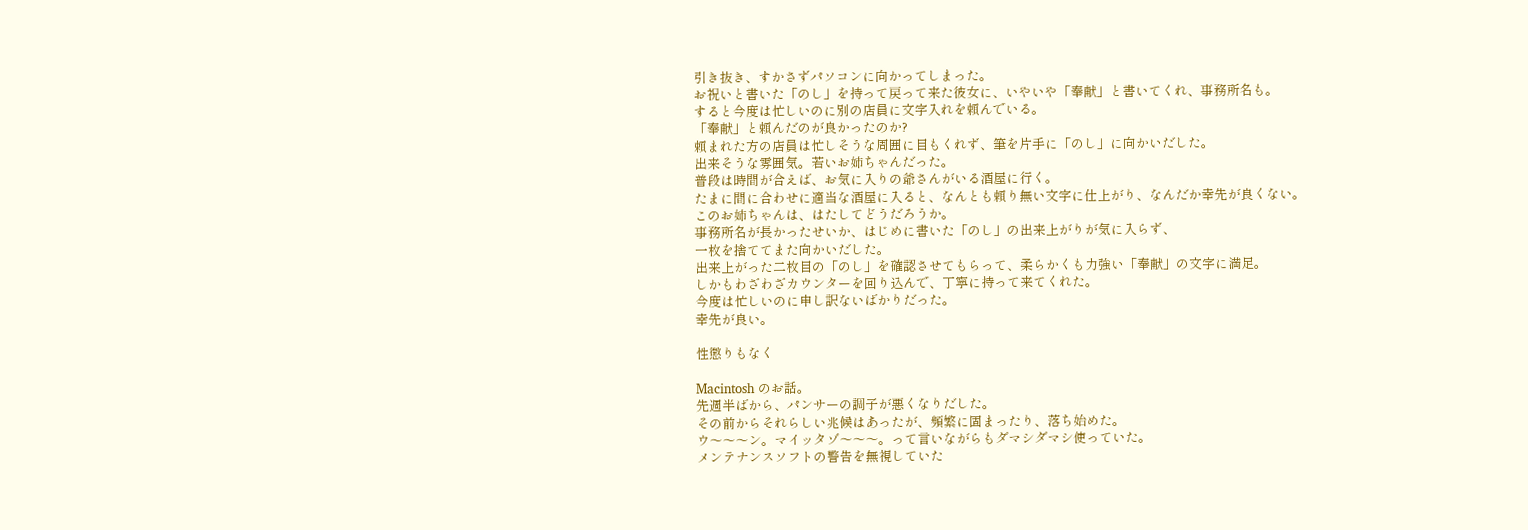引き抜き、すかさずパソコンに向かってしまった。
お祝いと書いた「のし」を持って戻って来た彼女に、いやいや「奉献」と書いてくれ、事務所名も。
すると今度は忙しいのに別の店員に文字入れを頼んでいる。
「奉献」と頼んだのが良かったのか?
頼まれた方の店員は忙しそうな周囲に目もくれず、筆を片手に「のし」に向かいだした。
出来そうな雰囲気。若いお姉ちゃんだった。
普段は時間が合えば、お気に入りの爺さんがいる酒屋に行く。
たまに間に合わせに適当な酒屋に入ると、なんとも頼り無い文字に仕上がり、なんだか幸先が良くない。
このお姉ちゃんは、はたしてどうだろうか。
事務所名が長かったせいか、はじめに書いた「のし」の出来上がりが気に入らず、
一枚を捨ててまた向かいだした。
出来上がった二枚目の「のし」を確認させてもらって、柔らかくも力強い「奉献」の文字に満足。
しかもわざわざカウンターを回り込んで、丁寧に持って来てくれた。
今度は忙しいのに申し訳ないばかりだった。
幸先が良い。

性懲りもなく

Macintosh のお話。
先週半ばから、パンサーの調子が悪くなりだした。
その前からそれらしい兆候はあったが、頻繁に固まったり、落ち始めた。
ウ〜〜〜ン。マイッタゾ〜〜〜。って言いながらもダマシダマシ使っていた。
メンテナンスソフトの警告を無視していた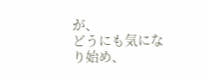が、
どうにも気になり始め、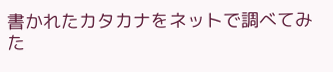書かれたカタカナをネットで調べてみた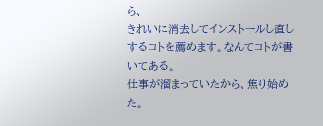ら、
きれいに消去してインストールし直しするコトを薦めます。なんてコトが書いてある。
仕事が溜まっていたから、焦り始めた。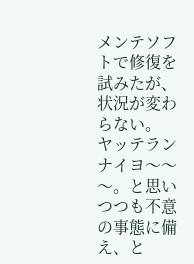メンテソフトで修復を試みたが、状況が変わらない。
ヤッテランナイヨ〜〜〜。と思いつつも不意の事態に備え、と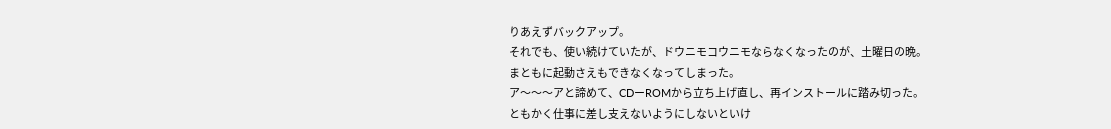りあえずバックアップ。
それでも、使い続けていたが、ドウニモコウニモならなくなったのが、土曜日の晩。
まともに起動さえもできなくなってしまった。
ア〜〜〜アと諦めて、CDーROMから立ち上げ直し、再インストールに踏み切った。
ともかく仕事に差し支えないようにしないといけ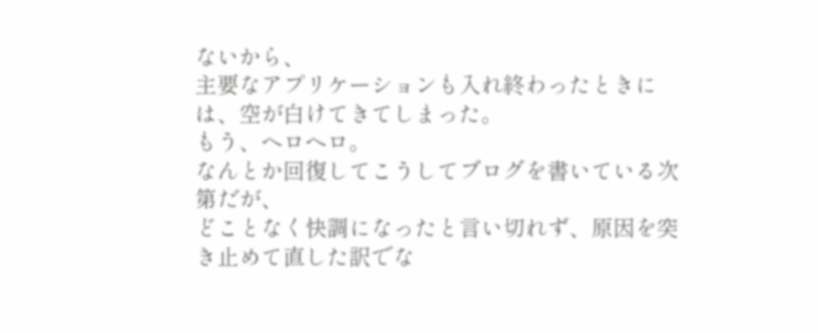ないから、
主要なアプリケーションも入れ終わったときには、空が白けてきてしまった。
もう、ヘロヘロ。
なんとか回復してこうしてブログを書いている次第だが、
どことなく快調になったと言い切れず、原因を突き止めて直した訳でな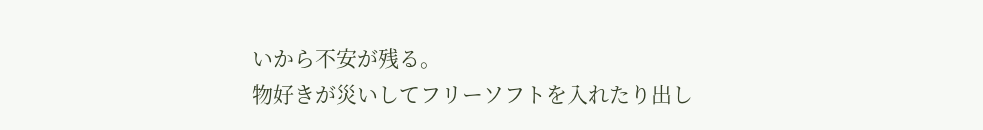いから不安が残る。
物好きが災いしてフリーソフトを入れたり出し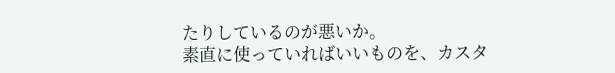たりしているのが悪いか。
素直に使っていればいいものを、カスタ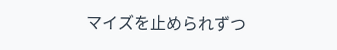マイズを止められずつ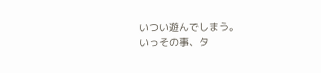いつい遊んでしまう。
いっその事、タ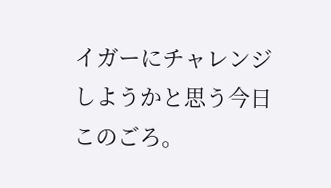イガーにチャレンジしようかと思う今日このごろ。